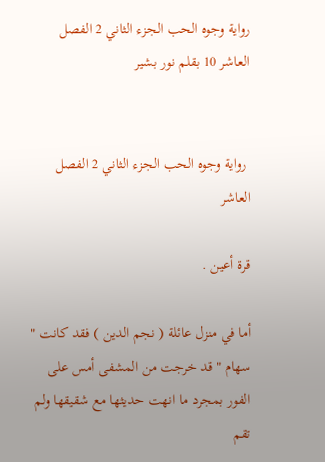رواية وجوه الحب الجزء الثاني 2 الفصل العاشر 10 بقلم نور بشير


 رواية وجوه الحب الجزء الثاني 2 الفصل العاشر

قرة أعين .

أما في منزل عائلة ( نجم الدين ) فقد كانت " سهام " قد خرجت من المشفى أمس على الفور بمجرد ما انهت حديثها مع شقيقها ولم تقم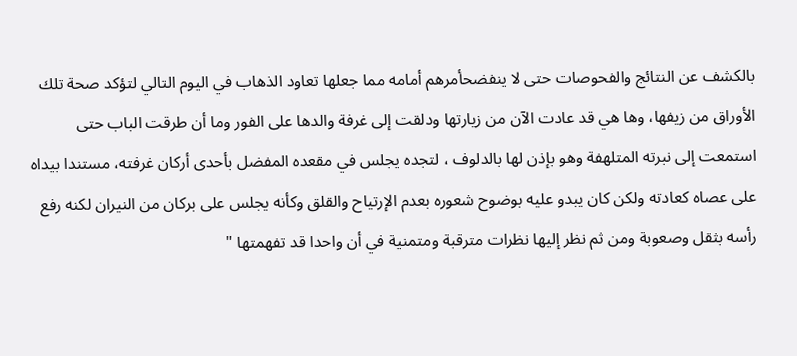بالكشف عن النتائج والفحوصات حتى لا ينفضحأمرهم أمامه مما جعلها تعاود الذهاب في اليوم التالي لتؤكد صحة تلك الأوراق من زيفها، وها هي قد عادت الآن من زيارتها ودلقت إلى غرفة والدها على الفور وما أن طرقت الباب حتى استمعت إلى نبرته المتلهفة وهو بإذن لها بالدلوف ، لتجده يجلس في مقعده المفضل بأحدى أركان غرفته، مستندا بيداه على عصاه كعادته ولكن كان يبدو عليه بوضوح شعوره بعدم الإرتياح والقلق وكأنه يجلس على بركان من النيران لكنه رفع رأسه بثقل وصعوبة ومن ثم نظر إليها نظرات مترقبة ومتمنية في أن واحدا قد تفهمتها "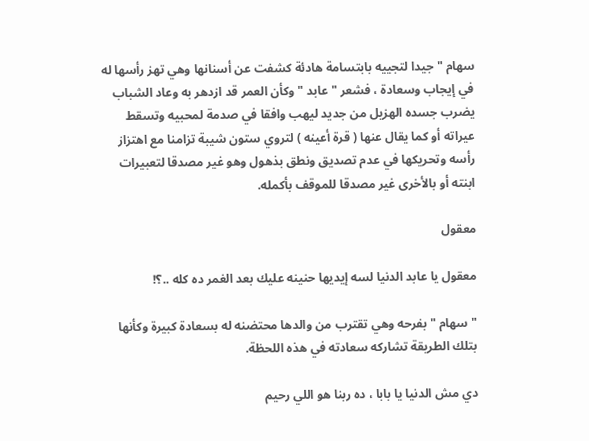سهام " جيدا لتجييه بابتسامة هادئة كشفت عن أسنانها وهي تهز رأسها له في إيجاب وسعادة ، فشعر " عابد " وكأن العمر قد ازدهر به وعاد الشباب يضرب جسده الهزيل من جديد ليهب وافقا في صدمة لمحبيه وتسقط عيراته أو كما يقال عنها ( قرة أعينه ) لتروي ستون شيبة تزامنا مع اهتزاز رأسه وتحريكها في عدم تصديق ونطق بذهول وهو غير مصدقا لتعبيرات ابنته أو بالأخرى غير مصدقا للموقف بأكمله.

معقول

معقول يا عابد الدنيا لسه إيديها حنينه عليك بعد الغمر ده كله ..؟!

" سهام " بفرحه وهي تقترب من والدها محتضنه له بسعادة كبيرة وكأنها بتلك الطريقة تشاركه سعادته في هذه اللحظة.

دي مش الدنيا يا بابا ، ده ربنا هو اللي رحيم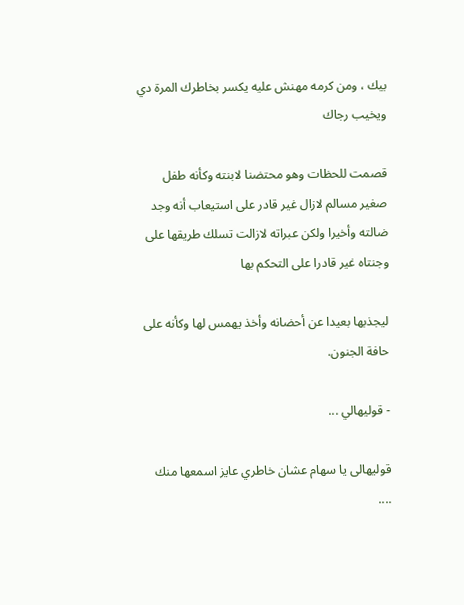بيك ، ومن كرمه مهنش عليه يكسر بخاطرك المرة دي ويخيب رجاك

قصمت للحظات وهو محتضنا لابنته وكأنه طفل صغير مسالم لازال غير قادر على استيعاب أنه وجد ضالته وأخيرا ولكن عبراته لازالت تسلك طريقها على وجنتاه غير قادرا على التحكم بها

ليجذبها بعيدا عن أحضانه وأخذ يهمس لها وكأنه على حافة الجنون.

- قوليهالي ...

قوليهالی یا سهام عشان خاطري عايز اسمعها منك ....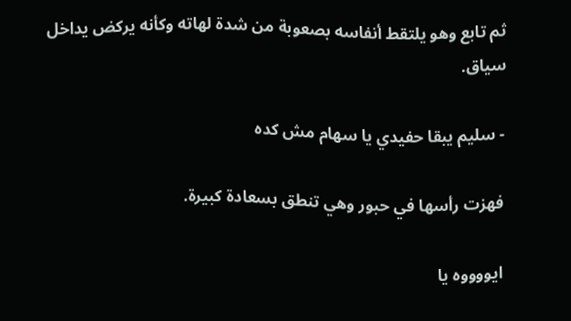ثم تابع وهو يلتقط أنفاسه بصعوبة من شدة لهاته وكأنه يركض يداخل سياق.

- سليم يبقا حفيدي يا سهام مش كده

فهزت رأسها في حبور وهي تنطق بسعادة كبيرة.

ایووووه يا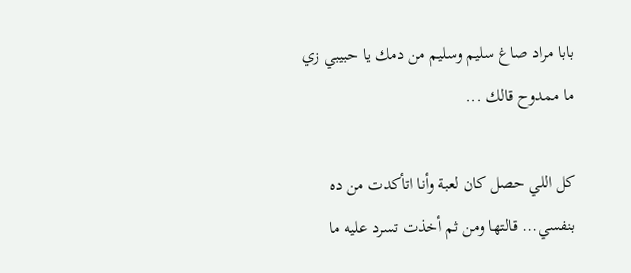بابا مراد صاغ سليم وسليم من دمك يا حبيبي زي ما ممدوح قالك ...

كل اللي حصل كان لعبة وأنا اتأكدت من ده بنفسي... قالتها ومن ثم أخذت تسرد عليه ما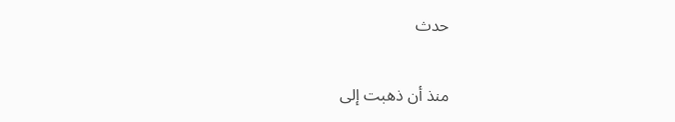حدث

منذ أن ذهبت إلى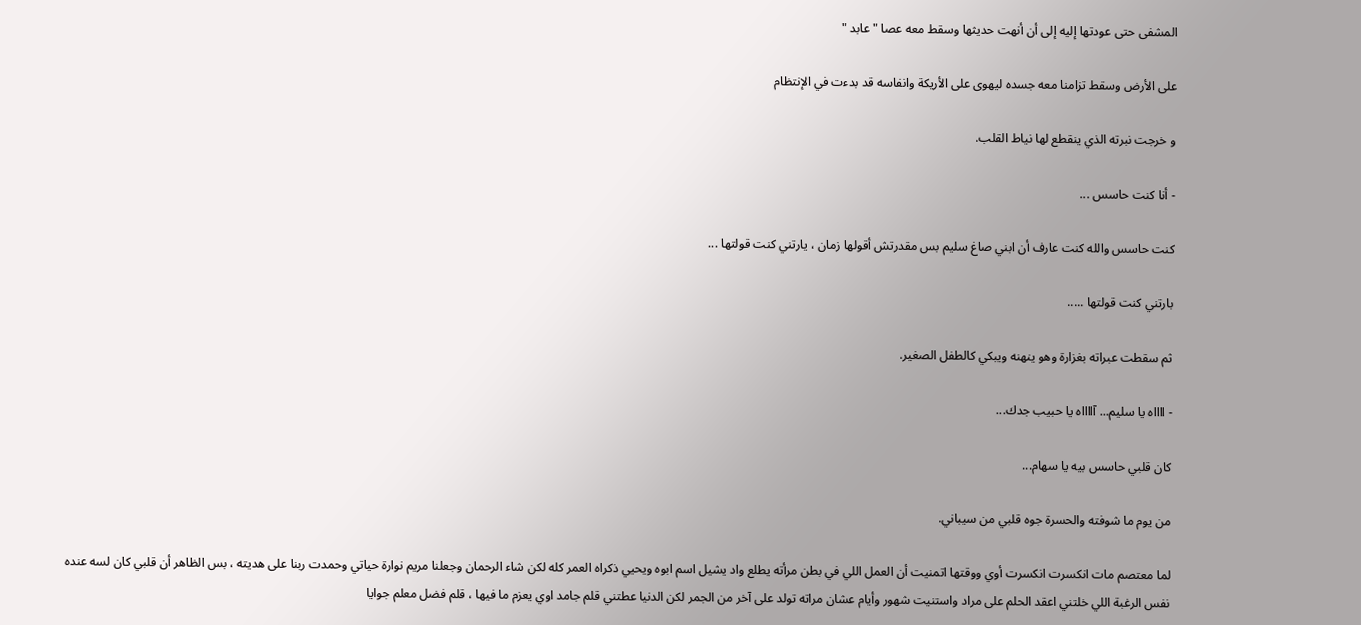المشفى حتى عودتها إليه إلى أن أنهت حديثها وسقط معه عصا " عابد "

على الأرض وسقط تزامنا معه جسده ليهوى على الأريكة وانفاسه قد بدءت في الإنتظام

و خرجت نبرته الذي ينقطع لها نياط القلب.

- أنا كنت حاسس ...

كنت حاسس والله كنت عارف أن ابني صاغ سليم بس مقدرتش أقولها زمان ، يارتني كنت قولتها ...

بارتني كنت قولتها .....

ثم سقطت عبراته بغزارة وهو ينهنه ويبكي كالطفل الصغير.

- ااااه يا سليم... آااااه يا حبيب جدك...

كان قلبي حاسس بیه یا سهام...

من يوم ما شوفته والحسرة جوه قلبي من سيباني.

لما معتصم مات انكسرت انكسرت أوي ووقتها اتمنيت أن العمل اللي في بطن مرأته يطلع واد يشيل اسم ابوه ويحيي ذكراه العمر كله لكن شاء الرحمان وجعلنا مريم نوارة حياتي وحمدت ربنا على هديته ، بس الظاهر أن قلبي كان لسه عنده نفس الرغبة اللي خلتني اعقد الحلم على مراد واستنيت شهور وأيام عشان مراته تولد على آخر من الجمر لكن الدنيا عطتني قلم جامد اوي يعزم ما فيها ، قلم فضل معلم جوايا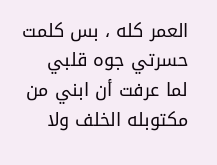العمر كله ، بس كلمت حسرتي جوه قلبي لما عرفت أن ابني من مكتوبله الخلف ولا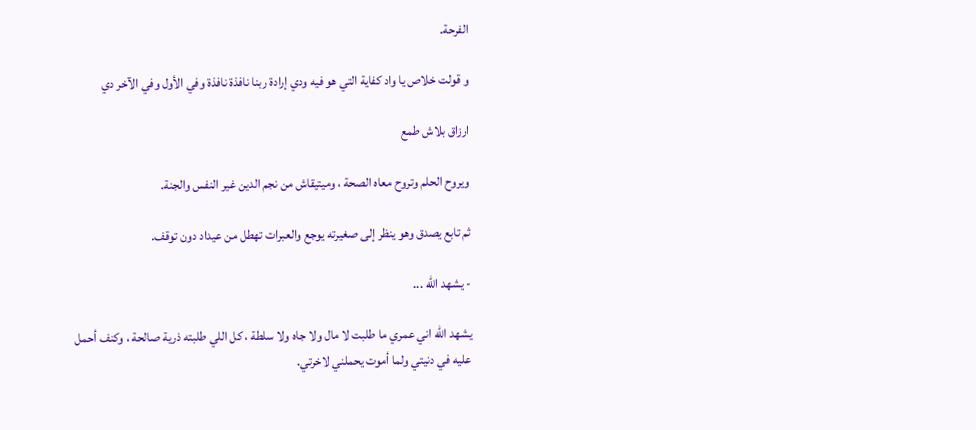الفرحة.

و قولت خلاص يا واد كفاية التي هو فيه ودي إرادة ربنا نافذة نافذة وفي الأول وفي الآخر دي

ارزاق بلاش طمع

ويروح الحلم وتروح معاه الصحة ، وميتيقاش من نجم الدين غير النفس والجنة.

ثم تابع يصدق وهو ينظر إلى صغيرته يوجع والعبرات تهطل من عيداد دون توقف.

- يشهد الله ...

يشهد الله اني عمري ما طلبت لا مال ولا جاه ولا سلطة ، كل اللي طلبته ذرية صالحة ، وكنف أحمل عليه في دنيتي ولما أموت يحملني لاخرتي.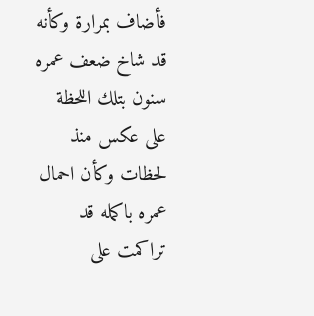فأضاف بمرارة وكأنه قد شاخ ضعف عمره سنون بتلك اللحظة على عكس منذ لحظات وكأن احمال عمره باكمله قد تراكمت على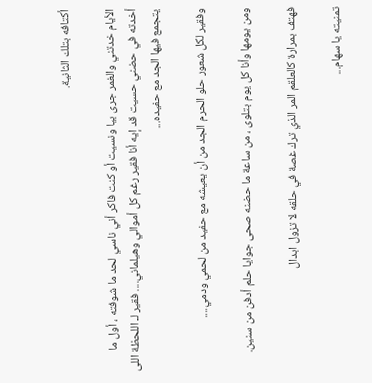أكتافه بتلك الثانية.

الأيام خدتني والغمر جرى بيا ونسيت أو كنت فاكر أني ناسي لحد ما شوفته ، أول ما أخدته في حضني حسيت قد إيه أنا فقير رغم كل أموالي وهيلماني.... فقير لـ اللحظة اللى يتجمع فيها الجد مع حفيده...

وفقير لكل شعور حلو الحرم الجد من أن يعيشه مع حفيد من لحمي ودمي....

ومن يومها وأنا كل يوم بتلوى ، من ساعة ما حضنه صحى جوايا حلم أدفن من سنين.

فهتف بمرارة كالعلقم المر الذي ترك غصة في حلقه لا تزول ابدال

تمنيته يا سهام...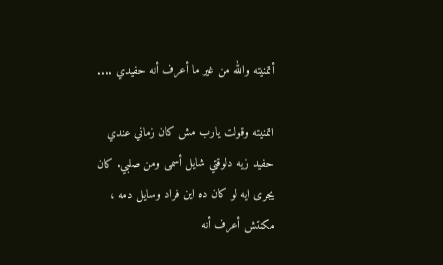أتمنيته والله من غير ما أعرف أنه حفيدي ....

اتمنيته وقولت يارب مش كان زماني عندي حفيد زيه دلوقتي شايل أسمى ومن صلبي. كان يجرى ايه لو كان ده این فراد وسايل دمه ، مكنتش أعرف أنه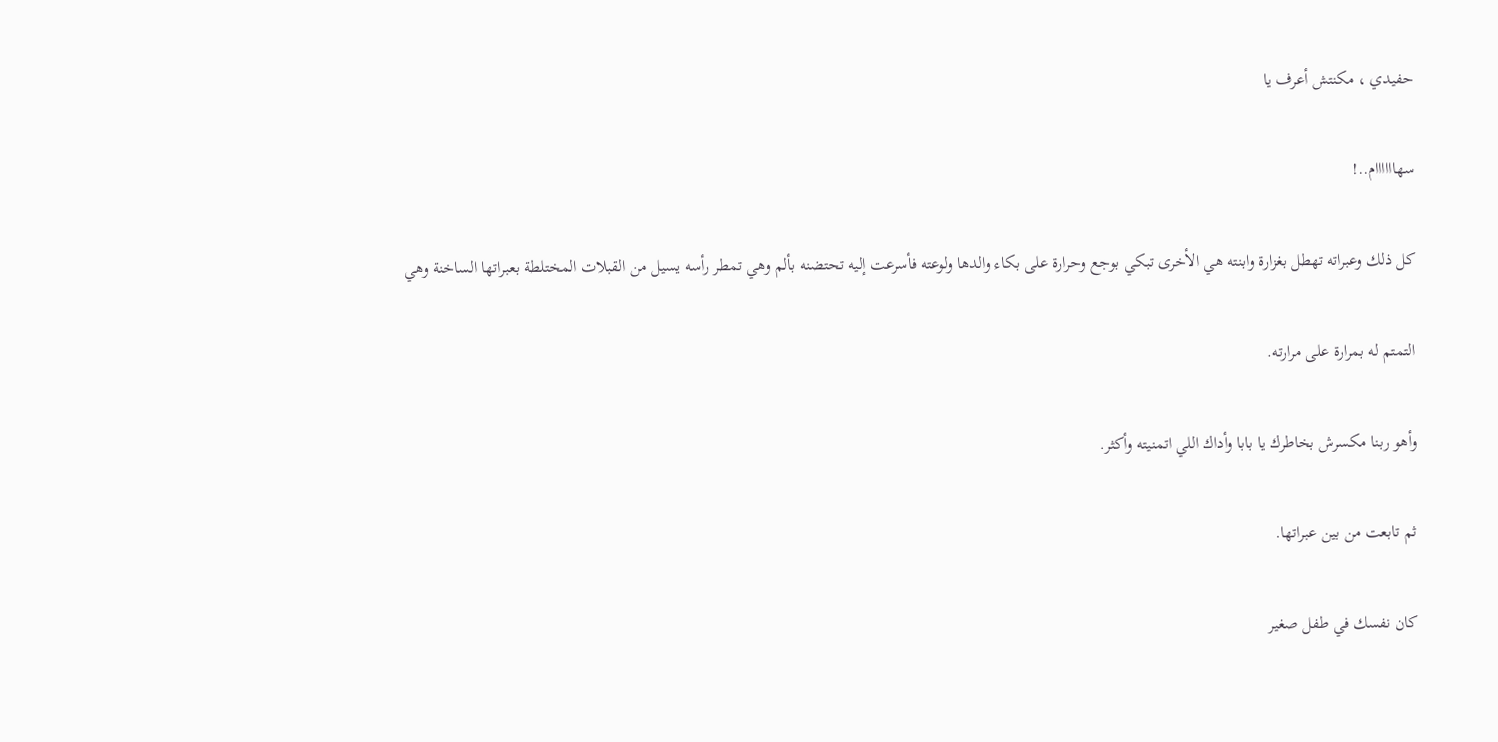حفيدي ، مكنتش أعرف يا

سهاااااام..!

كل ذلك وعبراته تهطل بغزارة وابنته هي الأخرى تبكي بوجع وحرارة على بكاء والدها ولوعته فأسرعت إليه تحتضنه بألم وهي تمطر رأسه يسيل من القبلات المختلطة بعبراتها الساخنة وهي

التمتم له بمرارة على مرارته.

وأهو ربنا مكسرش بخاطرك يا بابا وأداك اللي اتمنيته وأكثر.

ثم تابعت من بين عبراتها.

كان نفسك في طفل صغير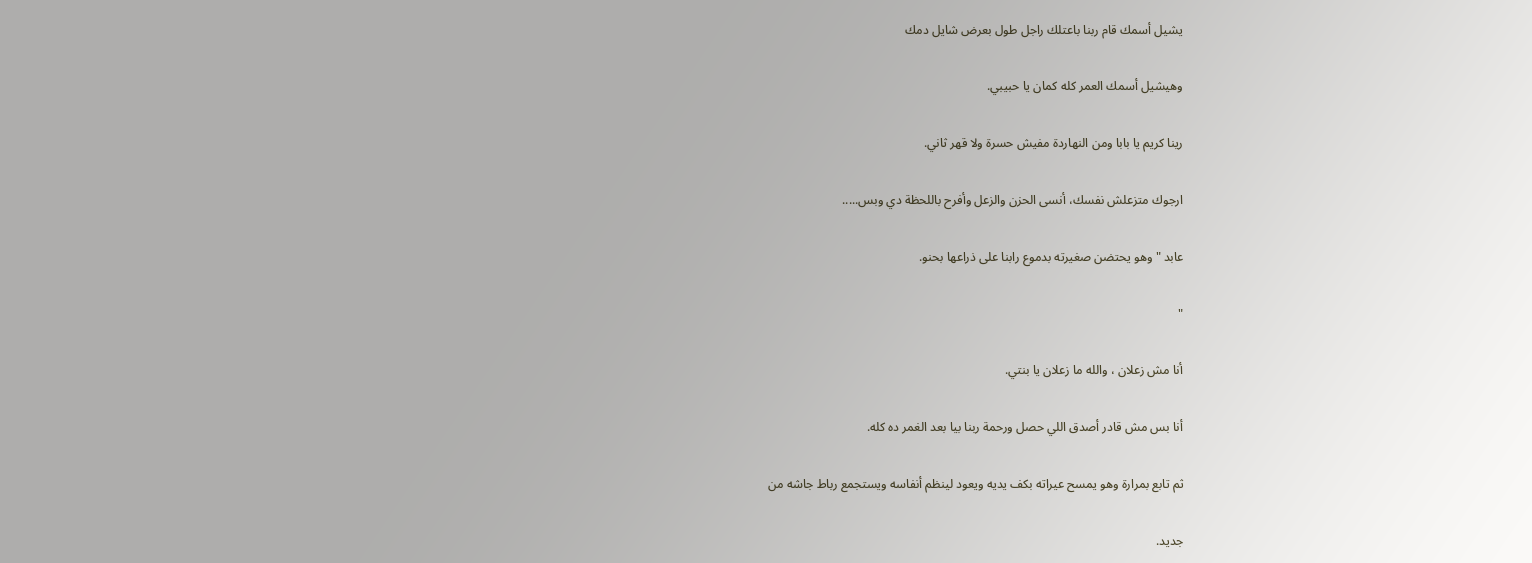يشيل أسمك قام ربنا باعتلك راجل طول بعرض شايل دمك

وهيشيل أسمك العمر كله كمان يا حبيبي.

رينا كريم يا بابا ومن النهاردة مفيش حسرة ولا قهر ثاني.

ارجوك متزعلش نفسك، أنسى الحزن والزعل وأفرح باللحظة دي وبس.....

عابد " وهو يحتضن صغيرته بدموع رابنا على ذراعها بحنو.

"

أنا مش زعلان ، والله ما زعلان يا بنتي.

أنا بس مش قادر أصدق اللي حصل ورحمة ربنا بيا بعد الغمر ده كله.

ثم تابع بمرارة وهو يمسح عيراته بكف يديه ويعود لينظم أنفاسه ويستجمع رباط جاشه من

جديد.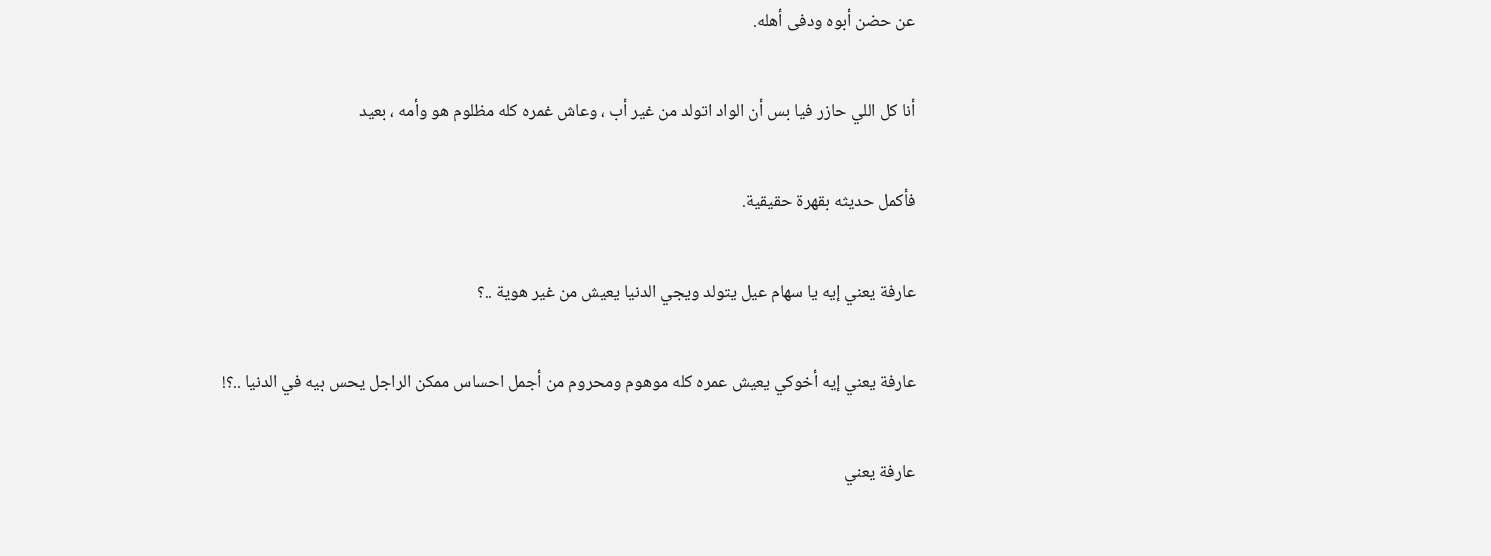عن حضن أبوه ودفى أهله.

أنا كل اللي حازر فيا بس أن الواد اتولد من غير أب ، وعاش غمره كله مظلوم هو وأمه ، بعيد

فأكمل حديثه بقهرة حقيقية.

عارفة يعني إيه يا سهام عيل يتولد ويجي الدنيا يعيش من غير هوية ..؟

عارفة يعني إيه أخوكي يعيش عمره كله موهوم ومحروم من أجمل احساس ممكن الراجل يحس بيه في الدنيا ..؟!

عارفة يعني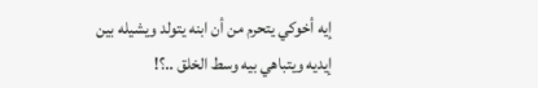إيه أخوكي يتحرم من أن ابنه يتولد ويشيله بين إيديه ويتباهي بيه وسط الخلق ..؟!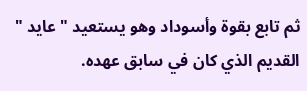ثم تابع بقوة وأسوداد وهو يستعيد " عايد " القديم الذي كان في سابق عهده.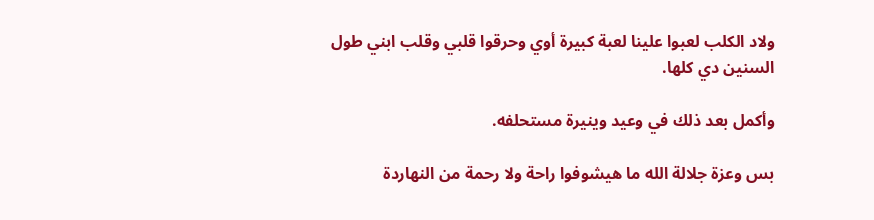ولاد الكلب لعبوا علينا لعبة كبيرة أوي وحرقوا قلبي وقلب ابني طول السنين دي كلها.

وأكمل بعد ذلك في وعيد وينيرة مستحلفه.

بس وعزة جلالة الله ما هيشوفوا راحة ولا رحمة من النهاردة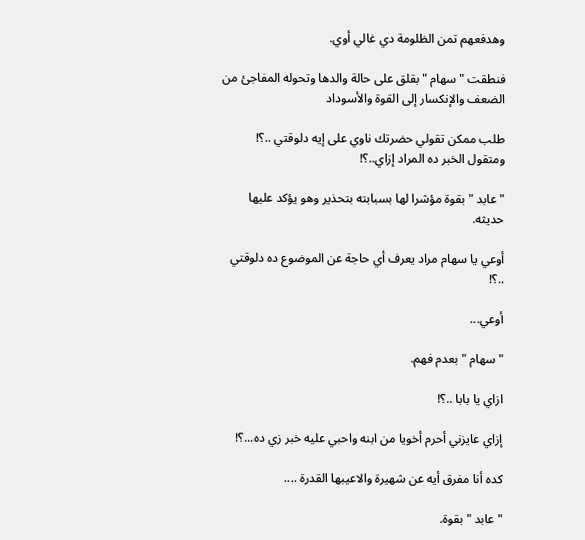وهدفعهم تمن الظلومة دي غالي أوي.

فنطقت " سهام " بقلق على حالة والدها وتحوله المفاجئ من الضعف والإنكسار إلى القوة والأسوداد

طلب ممكن تقولي حضرتك ناوي على إيه دلوقتي ..؟! ومتقول الخبر ده المراد إزاي..؟!

" عابد " بقوة مؤشرا لها بسبابته بتحذير وهو يؤكد عليها حديثه.

أوعي يا سهام مراد يعرف أي حاجة عن الموضوع ده دلوقتي ..؟!

أوعي...

" سهام " بعدم فهم.

ازاي يا بابا ..؟!

إزاي عايزني أحرم أخويا من ابنه واحبي عليه خبر زي ده...؟!

كده أنا مفرق أيه عن شهيرة والاعيبها القدرة ....

" عابد " بقوة.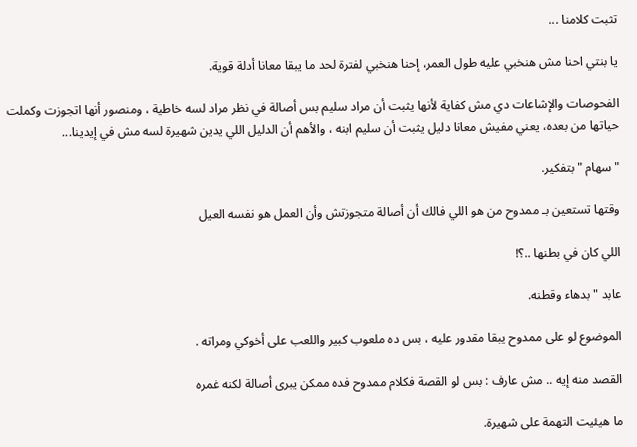تثبت كلامنا ...

يا بنتي احنا مش هنخبي عليه طول العمر، إحنا هنخبي لفترة لحد ما يبقا معانا أدلة قوية.

الفحوصات والإشاعات دي مش كفاية لأنها يثبت أن مراد سليم بس أصالة في نظر مراد لسه خاطية ، ومنصور أنها اتجوزت وكملت حياتها من بعده، يعني مفيش معانا دليل يثبت أن سليم ابنه ، والأهم أن الدليل اللي يدين شهيرة لسه مش في إيدينا...

" سهام " بتفكير.

وقتها تستعين بـ ممدوح من هو اللي فالك أن أصالة متجوزتش وأن العمل هو نفسه العيل

اللي كان في بطنها ..؟!

عابد " بدهاء وقطنه.

الموضوع لو على ممدوح يبقا مقدور عليه ، بس ده ملعوب كبير واللعب على أخوكي ومراته .

القصد منه إيه .. مش عارف : بس لو القصة فكلام ممدوح فده ممكن يبرى أصالة لكنه غمره

ما هيئيت التهمة على شهيرة.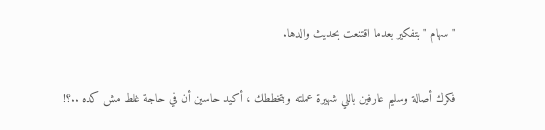" سهام " بتفكير بعدما اقتنعت بحديث والدها.

فكرك أصالة وسليم عارفين باللي شهيرة عملته وبتخططك ، أكيد حاسين أن في حاجة غلط مش كده ..؟!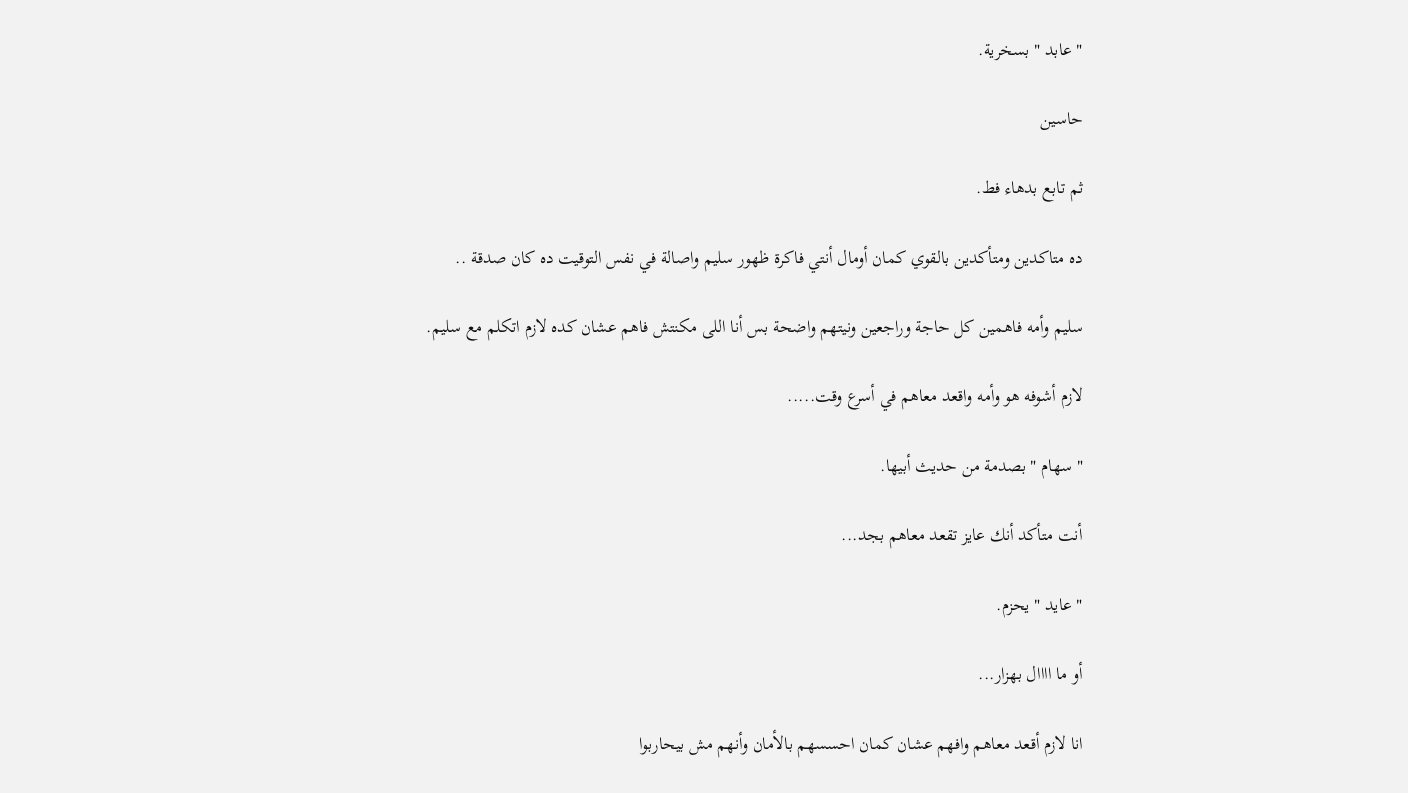" عابد " بسخرية.

حاسين

ثم تابع بدهاء فط.

ده متاكدين ومتأكدين بالقوي كمان أومال أنتي فاكرة ظهور سليم واصالة في نفس التوقيت ده كان صدقة ..

سليم وأمه فاهمين كل حاجة وراجعين ونيتهم واضحة بس أنا اللى مكنتش فاهم عشان كده لازم اتكلم مع سليم.

لازم أشوفه هو وأمه واقعد معاهم في أسرع وقت.....

" سهام " بصدمة من حديث أبيها.

أنت متأكد أنك عايز تقعد معاهم بجد...

" عايد " يحزم.

أو ما اااال بهزار...

انا لازم أقعد معاهم وافهم عشان كمان احسسهم بالأمان وأنهم مش بيحاربوا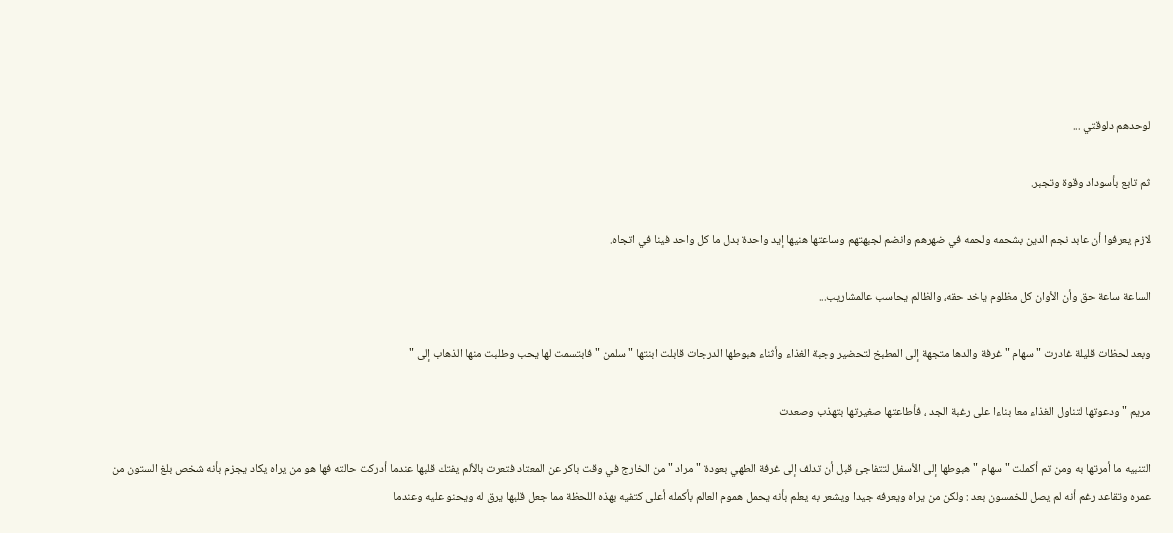لوحدهم دلوقتي ...

ثم تابع بأسوداد وقوة وتجبر.

لازم يعرفوا أن عابد نجم الدين بشحمه ولحمه في ضهرهم وانضم لجبهتهم وساعتها هنيها إيد واحدة بدل ما كل واحد فينا في اتجاه.

الساعة ساعة حق وأن الأوان كل مظلوم ياخد حقه، والظالم يحاسب عالمشاريب...

وبعد لحظات قليلة غادرت " سهام " غرفة والدها متجهة إلى المطبخ لتحضير وجبة الغذاء وأثناء هبوطها الدرجات قابلت ابنتها " سلمن " فابتسمت لها يحب وطلبت منها الذهاب إلى "

مريم " ودعوتها لتناول الغذاء معا بناءا على رغبة الجد ، فأطاعتها صغيرتها بتهذب وصعدت

التنبيه ما أمرتها به ومن تم أكملت " سهام " هبوطها إلى الأسفل لتتفاجئ قبل أن تدلف إلى غرفة الطهي بعودة " مراد " من الخارج في وقت باكر عن المعتاد فتعرت بالألم يفتك قلبها عندما أدركت حالته فها هو من يراه يكاد يجزم بأنه شخص بلغ الستون من عمره وتقاعد رغم أنه لم يصل للخمسون بعد : ولكن من يراه ويعرفه جيدا ويشعر به يعلم بأنه يحمل هموم العالم بأكمله أعلى كتفيه بهذه اللحظة مما جعل قلبها يرق له ويحنو عليه وعندما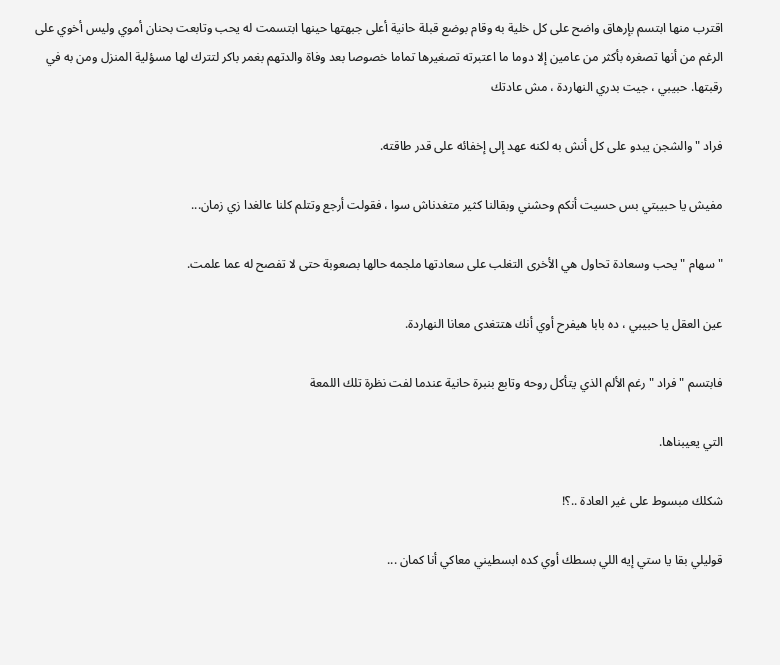اقترب منها ابتسم بإرهاق واضح على كل خلية به وقام بوضع قبلة حانية أعلى جبهتها حينها ابتسمت له يحب وتابعت بحنان أموي وليس أخوي على الرغم من أنها تصغره بأكثر من عامين إلا دوما ما اعتبرته تصغيرها تماما خصوصا بعد وفاة والدتهم بغمر باكر لتترك لها مسؤلية المنزل ومن به في رقبتها. حبيبي ، جيت بدري النهاردة ، مش عادتك

فراد " والشجن يبدو على كل أنش به لكنه عهد إلى إخفائه على قدر طاقته.

مفيش يا حبيبتي بس حسيت أنكم وحشني وبقالنا كثير متغدناش سوا ، فقولت أرجع وتتلم كلنا عالغدا زي زمان...

" سهام " يحب وسعادة تحاول هي الأخرى التغلب على سعادتها ملجمه حالها بصعوبة حتى لا تفصح له عما علمت.

عين العقل يا حبيبي ، ده بابا هيفرح أوي أنك هتتغدى معانا النهاردة.

فابتسم " فراد " رغم الألم الذي يتأكل روحه وتابع بنبرة حانية عندما لفت نظرة تلك اللمعة

التي يعيبناها.

شكلك مبسوط على غير العادة ..؟!

قوليلي بقا يا ستي إيه اللي بسطك أوي كده ابسطيني معاكي أنا كمان ...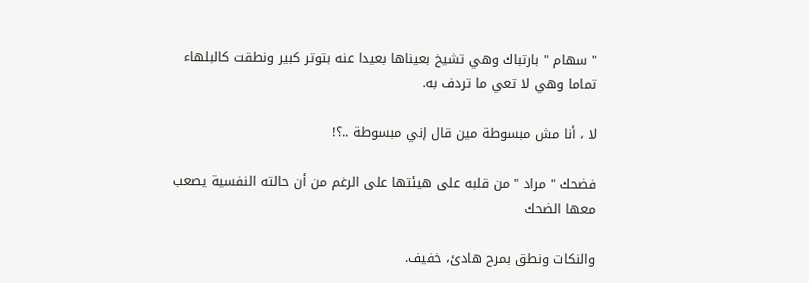" سهام " بارتباك وهي تشيخ بعيناها بعيدا عنه بتوتر كبير ونطقت كالبلهاء تماما وهي لا تعي ما تردف به.

لا ، أنا مش مبسوطة مين قال إني مبسوطة ..؟!

فضحك " مراد " من قلبه على هيئتها على الرغم من أن حالته النفسية يصعب معها الضحك

والنكات ونطق بمرح هادئ، خفيف.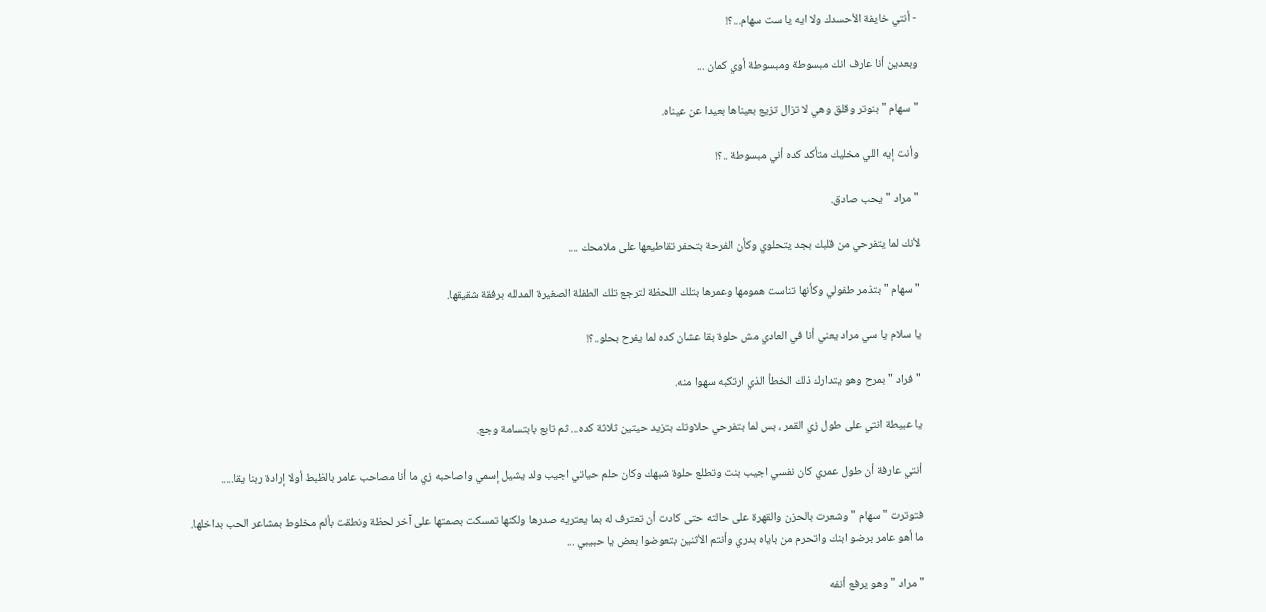- أنتي خايفة الأحسدك ولا ايه يا ست سهام...؟!

وبعدين أنا عارف انك مبسوطة ومبسوطة أوي كمان ...

" سهام " بنوتر وقلق وهي لا تزال تزيع بعيناها بعيدا عن عيناه.

وأنت إيه اللي مخليك متأكد كده أني مبسوطة ..؟!

" مراد " يحب صادق.

لأنك لما يتفرحي من قلبك بجد يتحلوي وكأن الفرحة بتحفر تقاطيعها على ملامحك ....

" سهام " بتذمر طفولي وكأنها تناست همومها وعمرها بتلك اللحظة لترجع تلك الطفلة الصغيرة المدلله برفقة شقيقها.

يا سلام يا سي مراد يعني أنا في العادي مش حلوة بقا عشان كده لما يفرح بحلو..؟!

" فراد " بمرح وهو يتدارك ذلك الخطأ الذي ارتكبه سهوا منه.

يا عبيطة انتي على طول زي القمر ، بس لما بتفرحي حلاوتك بتزيد حيتين ثلاثة كده... ثم تابع بابتسامة وجع.

أنتي عارفة أن طول عمري كان نفسي اجيب بنت وتطلع حلوة شبهك وكان حلم حياتي اجيب ولد يشيل إسمي واصاحبه زي ما أنا مصاحب عامر بالظبط أولا إرادة ربنا يقا.....

فتوترت " سهام " وشعرت بالحزن والقهرة على حالته حتى كادت أن تعترف له بما يعتريه صدرها ولكنها تمسكت بصمتها على آخر لحظة ونطقت بألم مخلوط بمشاعر الحب بداخلها. ما أهو عامر برضو ابنك واتحرم من باياه بدري وأنتم الأثنين بتعوضوا بعض يا حبيبي ...

" مراد " وهو يرفع أنفه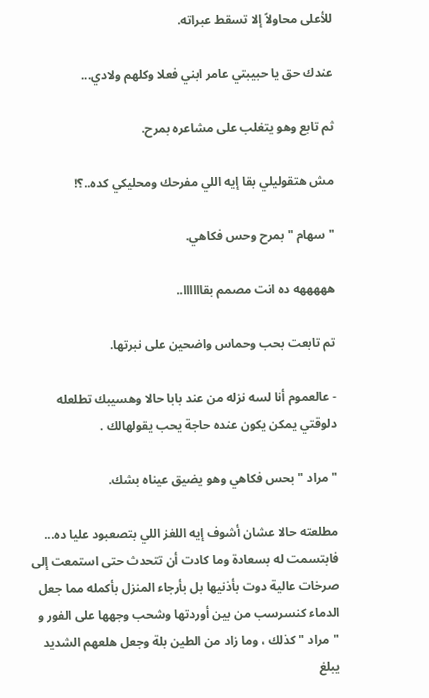للأعلى محاولاً إلا تسقط عبراته.

عندك حق يا حبيبتي عامر ابني فعلا وكلهم ولادي...

ثم تابع وهو يتغلب على مشاعره بمرح.

مش هتقوليلي بقا إيه اللي مفرحك ومحليكي كده..؟!

"سهام " بمرح وحس فكاهي.

هههههه ده انت مصمم بقاااااا..

تم تابعت بحب وحماس واضحين على نبرتها.

- عالعموم أنا لسه نزله من عند بابا حالا وهسيبك تطلعله دلوقتي يمكن يكون عنده حاجة يحب يقولهالك .

" مراد " بحس فكاهي وهو يضيق عيناه بشك.

مطلعته حالا عشان أشوف إيه اللغز اللي بتصعبود عليا ده... فابتسمت له بسعادة وما كادت أن تتحدث حتى استمعت إلى صرخات عالية دوت بأذنيها بل بأرجاء المنزل بأكمله مما جعل الدماء کنسرسب من بين أوردتها وشحب وجهها على الفور و "مراد " كذلك ، وما زاد من الطين بلة وجعل هلعهم الشديد يبلغ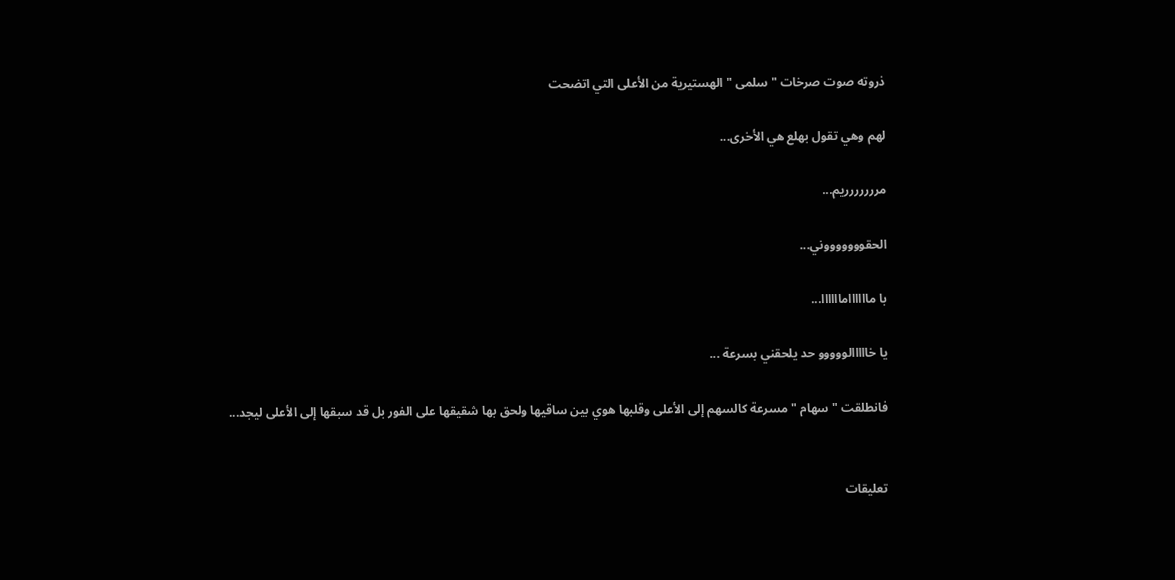ذروته صوت صرخات " سلمى " الهستيرية من الأعلى التي اتضحت

لهم وهي تقول بهلع هي الأخرى...

مررررررریم...

الحقوووووووني...

با مااااااماااااا...

يا خااااالووووو حد يلحقني بسرعة ...

فانطلقت " سهام " مسرعة كالسهم إلى الأعلى وقلبها هوي بين ساقيها ولحق بها شقيقها على الفور بل قد سبقها إلى الأعلى ليجد...


تعليقات